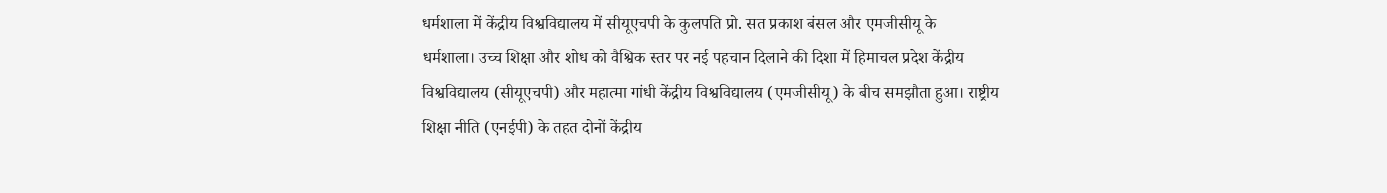धर्मशाला में केंद्रीय विश्वविद्यालय में सीयूएचपी के कुलपति प्रो. सत प्रकाश बंसल और एमजीसीयू के
धर्मशाला। उच्च शिक्षा और शोध को वैश्विक स्तर पर नई पहचान दिलाने की दिशा में हिमाचल प्रदेश केंद्रीय विश्वविद्यालय (सीयूएचपी) और महात्मा गांधी केंद्रीय विश्वविद्यालय (एमजीसीयू) के बीच समझौता हुआ। राष्ट्रीय शिक्षा नीति (एनईपी) के तहत दोनों केंद्रीय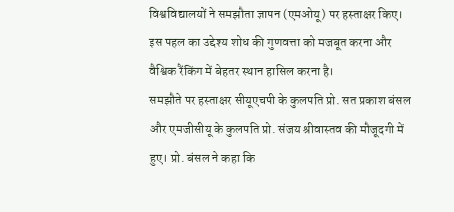विश्वविद्यालयों ने समझौता ज्ञापन (एमओयू) पर हस्ताक्षर किए। इस पहल का उद्देश्य शोध की गुणवत्ता को मजबूत करना और वैश्विक रैंकिंग में बेहतर स्थान हासिल करना है।
समझौते पर हस्ताक्षर सीयूएचपी के कुलपति प्रो. सत प्रकाश बंसल और एमजीसीयू के कुलपति प्रो. संजय श्रीवास्तव की मौजूदगी में हुए। प्रो. बंसल ने कहा कि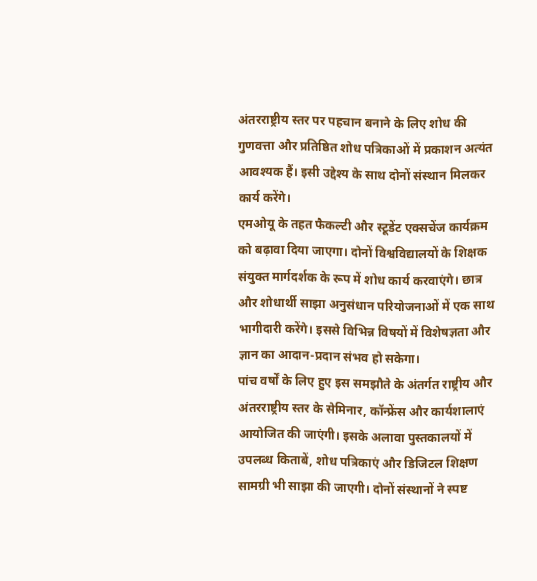अंतरराष्ट्रीय स्तर पर पहचान बनाने के लिए शोध की गुणवत्ता और प्रतिष्ठित शोध पत्रिकाओं में प्रकाशन अत्यंत आवश्यक हैं। इसी उद्देश्य के साथ दोनों संस्थान मिलकर कार्य करेंगे।
एमओयू के तहत फैकल्टी और स्टूडेंट एक्सचेंज कार्यक्रम को बढ़ावा दिया जाएगा। दोनों विश्वविद्यालयों के शिक्षक संयुक्त मार्गदर्शक के रूप में शोध कार्य करवाएंगे। छात्र और शोधार्थी साझा अनुसंधान परियोजनाओं में एक साथ भागीदारी करेंगे। इससे विभिन्न विषयों में विशेषज्ञता और ज्ञान का आदान-प्रदान संभव हो सकेगा।
पांच वर्षों के लिए हुए इस समझौते के अंतर्गत राष्ट्रीय और अंतरराष्ट्रीय स्तर के सेमिनार, कॉन्फ्रेंस और कार्यशालाएं आयोजित की जाएंगी। इसके अलावा पुस्तकालयों में उपलब्ध किताबें, शोध पत्रिकाएं और डिजिटल शिक्षण सामग्री भी साझा की जाएगी। दोनों संस्थानों ने स्पष्ट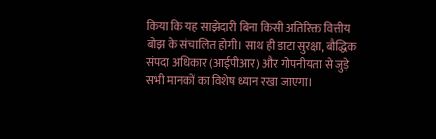किया कि यह साझेदारी बिना किसी अतिरिक्त वित्तीय बोझ के संचालित होगी। साथ ही डाटा सुरक्षा, बौद्धिक संपदा अधिकार (आईपीआर) और गोपनीयता से जुड़े सभी मानकों का विशेष ध्यान रखा जाएगा।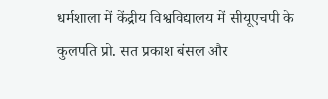धर्मशाला में केंद्रीय विश्वविद्यालय में सीयूएचपी के कुलपति प्रो. सत प्रकाश बंसल और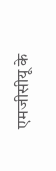एमजीसीयू के